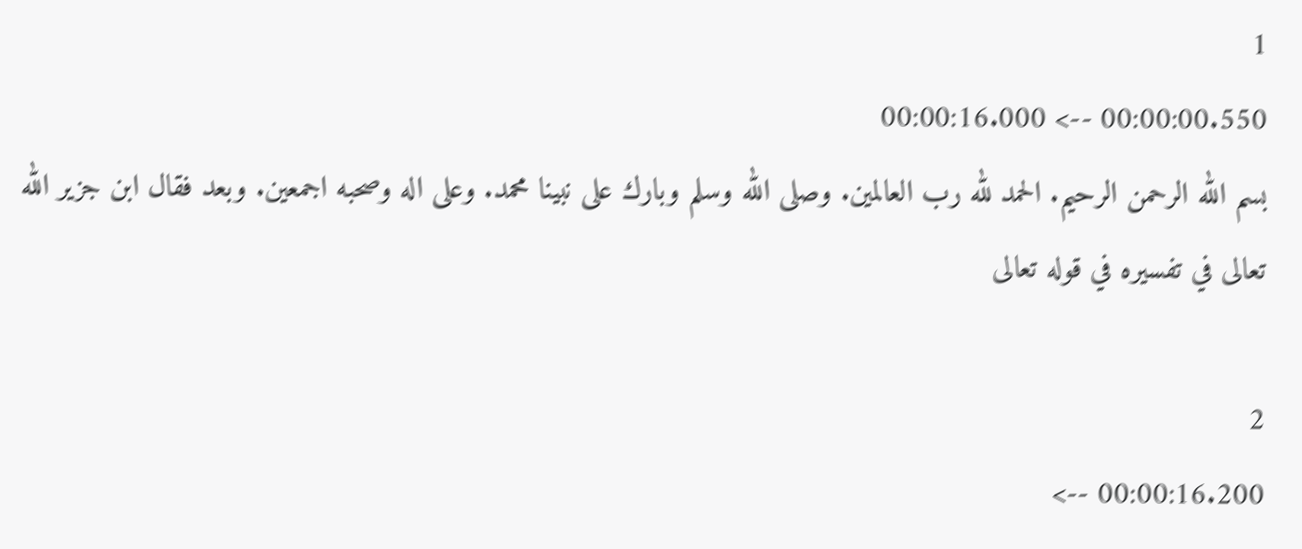1
00:00:00.550 --> 00:00:16.000
بسم الله الرحمن الرحيم. الحمد لله رب العالمين. وصلى الله وسلم وبارك على نبينا محمد. وعلى اله وصحبه اجمعين. وبعد فقال ابن جزير الله تعالى في تفسيره في قوله تعالى

2
00:00:16.200 -->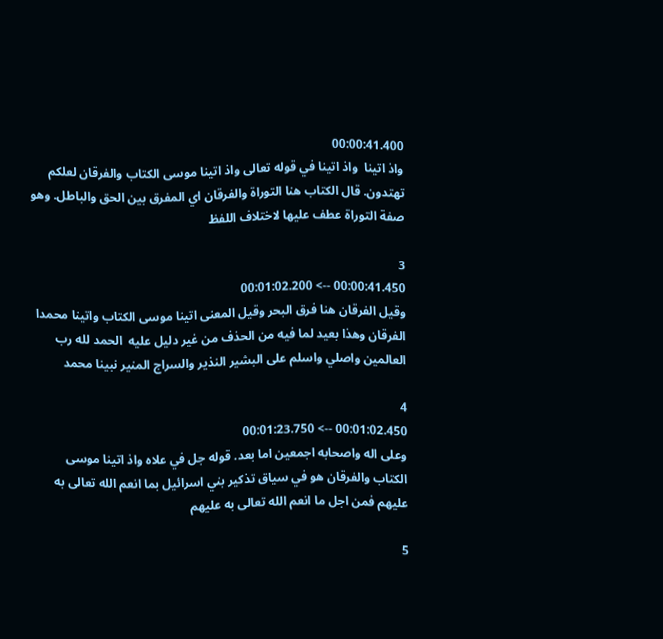00:00:41.400
واذ اتينا  واذ اتينا في قوله تعالى واذ اتينا موسى الكتاب والفرقان لعلكم تهتدون. قال الكتاب هنا التوراة والفرقان اي المفرق بين الحق والباطل. وهو صفة التوراة عطف عليها لاختلاف اللفظ

3
00:00:41.450 --> 00:01:02.200
وقيل الفرقان هنا فرق البحر وقيل المعنى اتينا موسى الكتاب واتينا محمدا الفرقان وهذا بعيد لما فيه من الحذف من غير دليل عليه  الحمد لله رب العالمين واصلي واسلم على البشير النذير والسراج المنير نبينا محمد

4
00:01:02.450 --> 00:01:23.750
وعلى اله واصحابه اجمعين اما بعد. قوله جل في علاه واذ اتينا موسى الكتاب والفرقان هو في سياق تذكير بني اسرائيل بما انعم الله تعالى به عليهم فمن اجل ما انعم الله تعالى به عليهم

5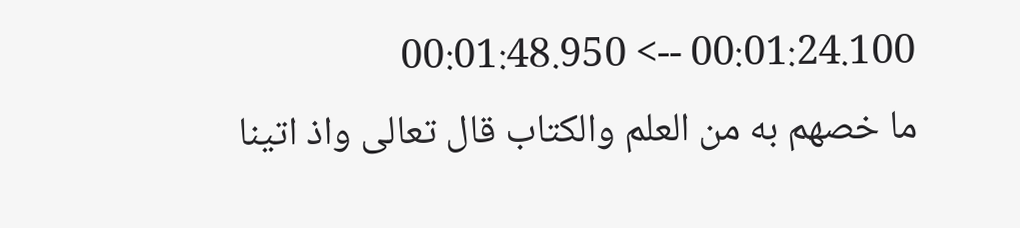00:01:24.100 --> 00:01:48.950
ما خصهم به من العلم والكتاب قال تعالى واذ اتينا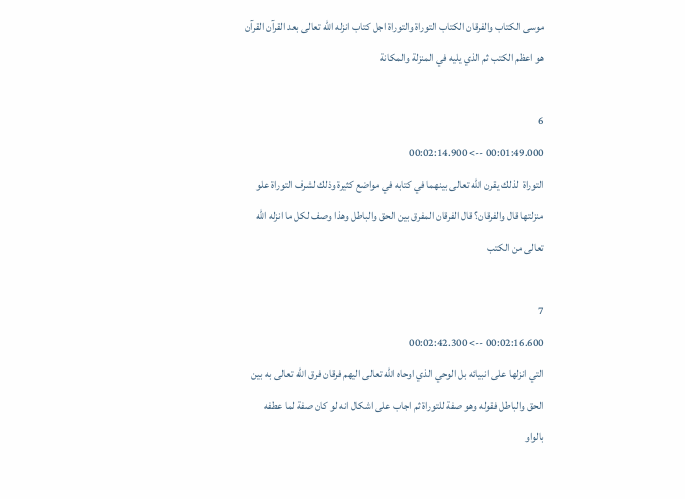موسى الكتاب والفرقان الكتاب التوراة والتوراة اجل كتاب انزله الله تعالى بعد القرآن القرآن هو اعظم الكتب ثم الذي يليه في المنزلة والمكانة

6
00:01:49.000 --> 00:02:14.900
التوراة  لذلك يقرن الله تعالى بينهما في كتابه في مواضع كثيرة وذلك لشرف التوراة علو منزلتها قال والفرقان؟ قال الفرقان المفرق بين الحق والباطل وهذا وصف لكل ما انزله الله تعالى من الكتب

7
00:02:16.600 --> 00:02:42.300
التي انزلها على انبيائه بل الوحي الذي اوحاه الله تعالى اليهم فرقان فرق الله تعالى به بين الحق والباطل فقوله وهو صفة للتوراة ثم اجاب على اشكال انه لو كان صفة لما عطفه بالواو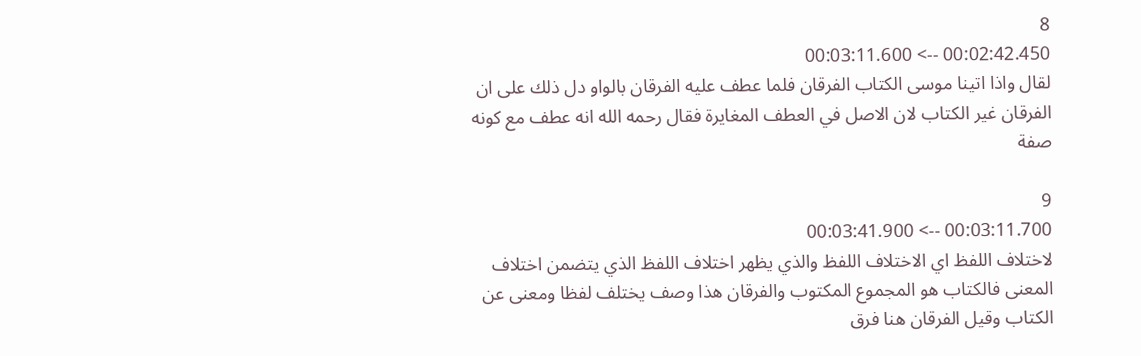8
00:02:42.450 --> 00:03:11.600
لقال واذا اتينا موسى الكتاب الفرقان فلما عطف عليه الفرقان بالواو دل ذلك على ان الفرقان غير الكتاب لان الاصل في العطف المغايرة فقال رحمه الله انه عطف مع كونه صفة

9
00:03:11.700 --> 00:03:41.900
لاختلاف اللفظ اي الاختلاف اللفظ والذي يظهر اختلاف اللفظ الذي يتضمن اختلاف المعنى فالكتاب هو المجموع المكتوب والفرقان هذا وصف يختلف لفظا ومعنى عن الكتاب وقيل الفرقان هنا فرق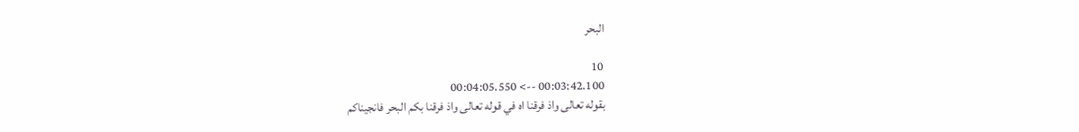البحر

10
00:03:42.100 --> 00:04:05.550
بقوله تعالى واذ فرقنا اه في قوله تعالى واذ فرقنا بكم البحر فانجيناكم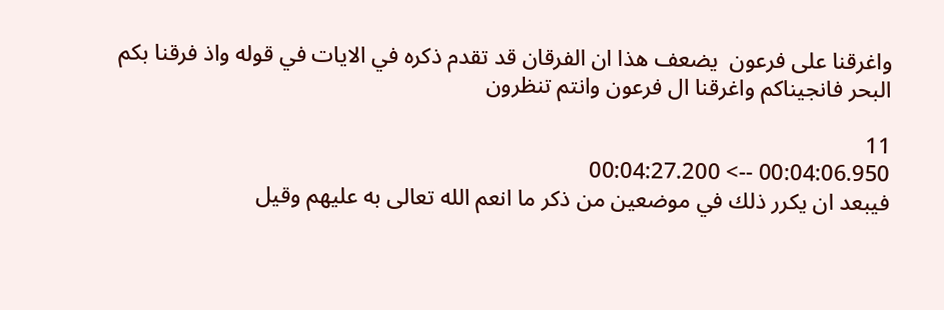واغرقنا على فرعون  يضعف هذا ان الفرقان قد تقدم ذكره في الايات في قوله واذ فرقنا بكم البحر فانجيناكم واغرقنا ال فرعون وانتم تنظرون

11
00:04:06.950 --> 00:04:27.200
فيبعد ان يكرر ذلك في موضعين من ذكر ما انعم الله تعالى به عليهم وقيل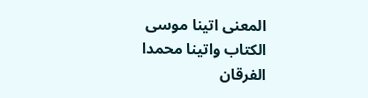المعنى اتينا موسى الكتاب واتينا محمدا الفرقان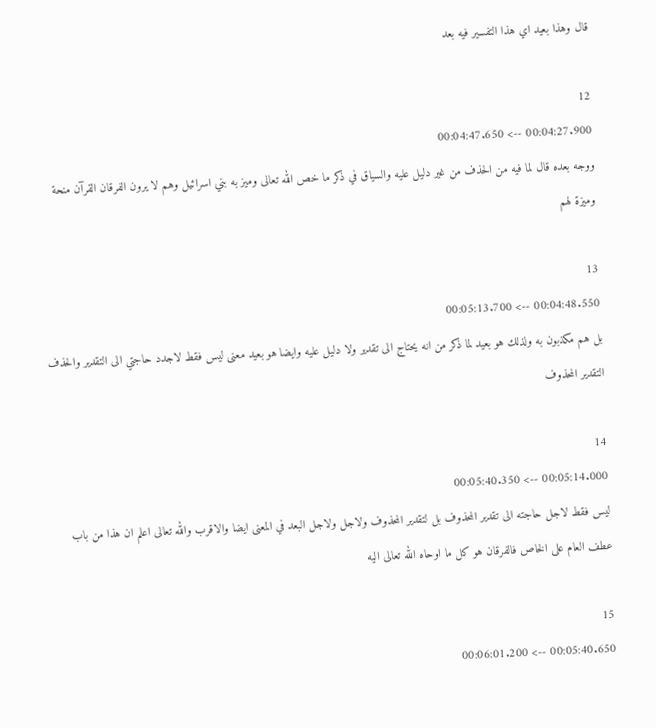قال وهذا بعيد اي هذا التفسير فيه بعد

12
00:04:27.900 --> 00:04:47.650
ووجه بعده قال لما فيه من الحذف من غير دليل عليه والسياق في ذكر ما خص الله تعالى وميز به بني اسرائيل وهم لا يرون الفرقان القرآن منحة وميزة لهم

13
00:04:48.550 --> 00:05:13.700
بل هم مكذبون به ولذلك هو بعيد لما ذكر من انه يحتاج الى تقدير ولا دليل عليه وايضا هو بعيد معنى ليس فقط لاجدد حاجتي الى التقدير والحذف التقدير المحذوف

14
00:05:14.000 --> 00:05:40.350
ليس فقط لاجل حاجته الى تقدير المحذوف بل لتقدير المحذوف ولاجل ولاجل البعد في المعنى ايضا والاقرب والله تعالى اعلم ان هذا من باب عطف العام على الخاص فالفرقان هو كل ما اوحاه الله تعالى اليه

15
00:05:40.650 --> 00:06:01.200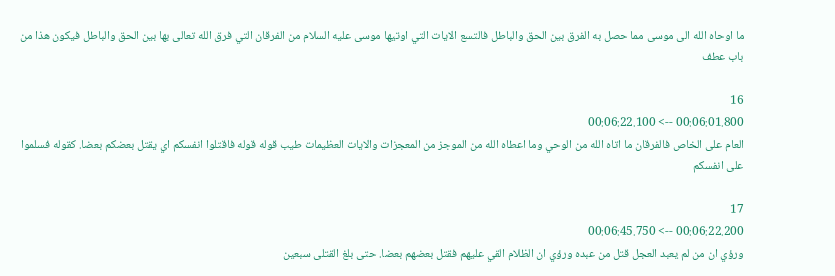ما اوحاه الله الى موسى مما حصل به الفرق بين الحق والباطل فالتسع الايات التي اوتيها موسى عليه السلام من الفرقان التي فرق الله تعالى بها بين الحق والباطل فيكون هذا من باب عطف

16
00:06:01.800 --> 00:06:22.100
العام على الخاص فالفرقان ما اتاه الله من الوحي وما اعطاه الله من الموجز من المعجزات والايات العظيمات طيب قوله قوله فاقتلوا انفسكم اي يقتل بعضكم بعضا. كقوله فسلموا على انفسكم

17
00:06:22.200 --> 00:06:45.750
ورؤي ان من لم يعبد العجل قتل من عبده ورؤي ان الظلام القي عليهم فقتل بعضهم بعضا. حتى بلغ القتلى سبعين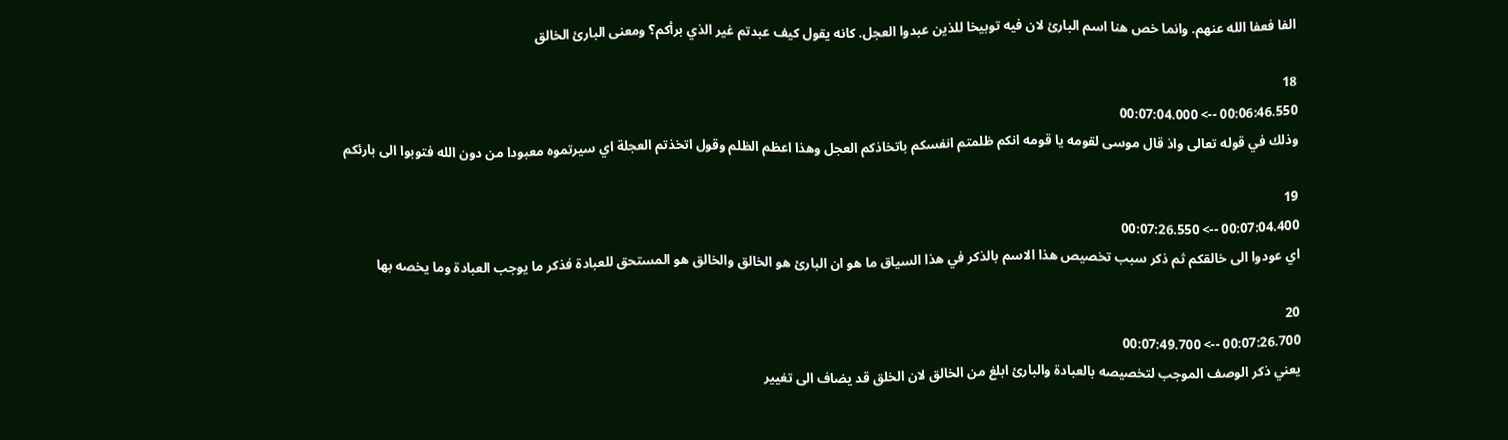الفا فعفا الله عنهم. وانما خص هنا اسم البارئ لان فيه توبيخا للذين عبدوا العجل. كانه يقول كيف عبدتم غير الذي برأكم؟ ومعنى البارئ الخالق

18
00:06:46.550 --> 00:07:04.000
وذلك في قوله تعالى واذ قال موسى لقومه يا قومه انكم ظلمتم انفسكم باتخاذكم العجل وهذا اعظم الظلم وقول اتخذتم العجلة اي سيرتموه معبودا من دون الله فتوبوا الى بارئكم

19
00:07:04.400 --> 00:07:26.550
اي عودوا الى خالقكم ثم ذكر سبب تخصيص هذا الاسم بالذكر في هذا السياق ما هو ان البارئ هو الخالق والخالق هو المستحق للعبادة فذكر ما يوجب العبادة وما يخصه بها

20
00:07:26.700 --> 00:07:49.700
يعني ذكر الوصف الموجب لتخصيصه بالعبادة والبارئ ابلغ من الخالق لان الخلق قد يضاف الى تغيير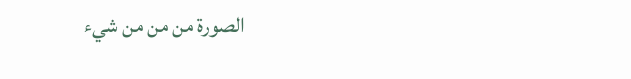الصورة من من من شيء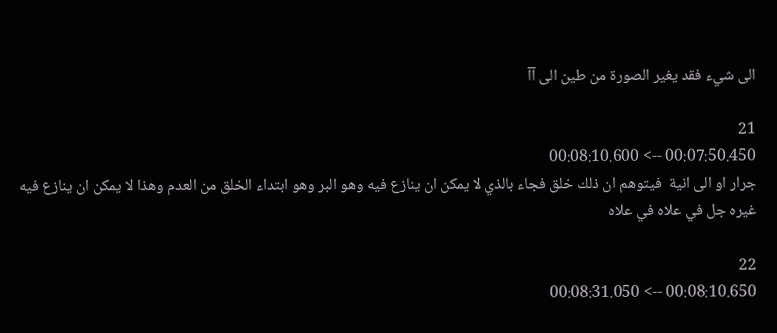الى شيء فقد يغير الصورة من طين الى آآ

21
00:07:50.450 --> 00:08:10.600
جرار او الى انية  فيتوهم ان ذلك خلق فجاء بالذي لا يمكن ان ينازع فيه وهو البر وهو ابتداء الخلق من العدم وهذا لا يمكن ان ينازع فيه غيره جل في علاه في علاه

22
00:08:10.650 --> 00:08:31.050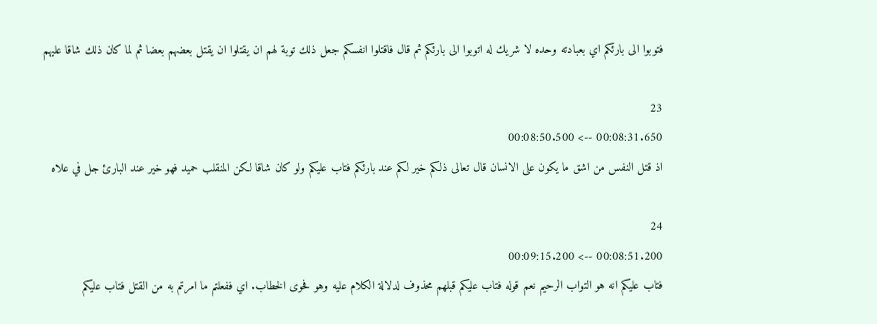فتوبوا الى بارئكم اي بعبادته وحده لا شريك له اتوبوا الى بارئكم ثم قال فاقتلوا انفسكم جعل ذلك توبة لهم ان يقتلوا ان يقتل بعضهم بعضا ثم لما كان ذلك شاقا عليهم

23
00:08:31.650 --> 00:08:50.500
اذ قتل النفس من اشق ما يكون على الانسان قال تعالى ذلكم خير لكم عند بارئكم فتاب عليكم ولو كان شاقا لكن المنقلب حميد فهو خير عند البارئ جل في علاه

24
00:08:51.200 --> 00:09:15.200
فتاب عليكم انه هو التواب الرحيم نعم قوله فتاب عليكم قبلهم محذوف لدلالة الكلام عليه وهو فحوى الخطاب. اي ففعلتم ما امرتم به من القتل فتاب عليكم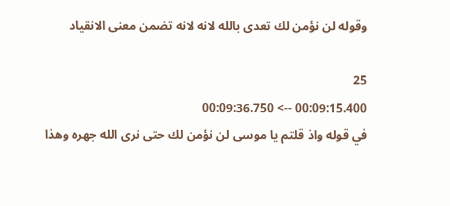وقوله لن نؤمن لك تعدى بالله لانه لانه تضمن معنى الانقياد

25
00:09:15.400 --> 00:09:36.750
في قوله واذ قلتم يا موسى لن نؤمن لك حتى نرى الله جهره وهذا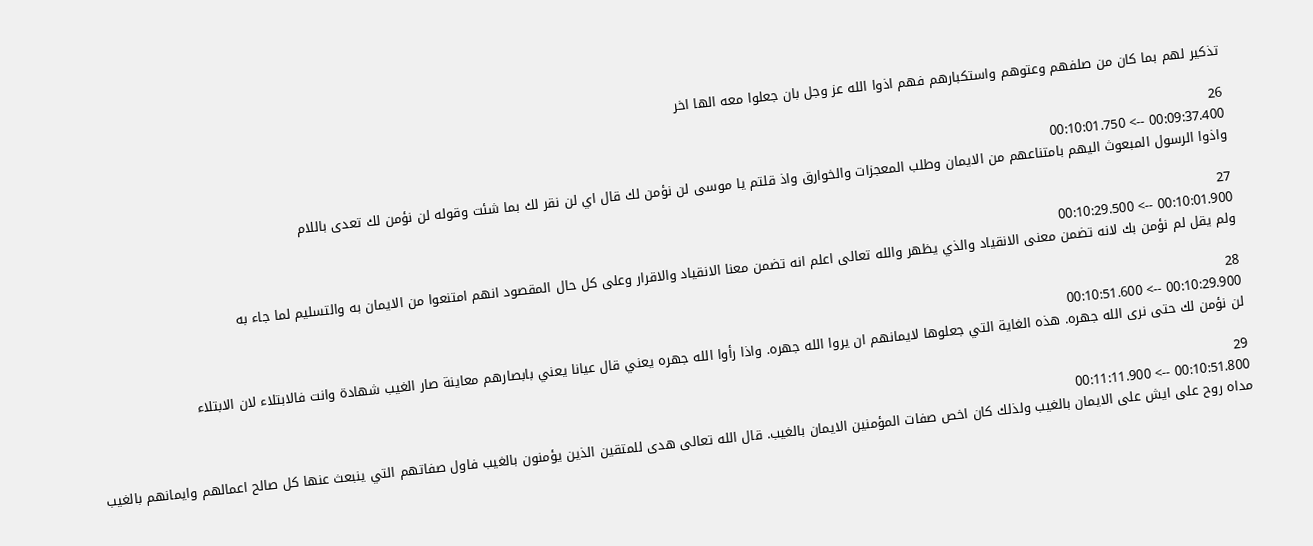تذكير لهم بما كان من صلفهم وعتوهم واستكبارهم فهم اذوا الله عز وجل بان جعلوا معه الها اخر

26
00:09:37.400 --> 00:10:01.750
واذوا الرسول المبعوث اليهم بامتناعهم من الايمان وطلب المعجزات والخوارق واذ قلتم يا موسى لن نؤمن لك قال اي لن نقر لك بما شئت وقوله لن نؤمن لك تعدى باللام

27
00:10:01.900 --> 00:10:29.500
ولم يقل لم نؤمن بك لانه تضمن معنى الانقياد والذي يظهر والله تعالى اعلم انه تضمن معنا الانقياد والاقرار وعلى كل حال المقصود انهم امتنعوا من الايمان به والتسليم لما جاء به

28
00:10:29.900 --> 00:10:51.600
لن نؤمن لك حتى نرى الله جهره. هذه الغاية التي جعلوها لايمانهم ان يروا الله جهره. واذا رأوا الله جهره يعني قال عيانا يعني بابصارهم معاينة صار الغيب شهادة وانت فالابتلاء لان الابتلاء

29
00:10:51.800 --> 00:11:11.900
مداه روح على ايش على الايمان بالغيب ولذلك كان اخص صفات المؤمنين الايمان بالغيب. قال الله تعالى هدى للمتقين الذين يؤمنون بالغيب فاول صفاتهم التي ينبعث عنها كل صالح اعمالهم وايمانهم بالغيب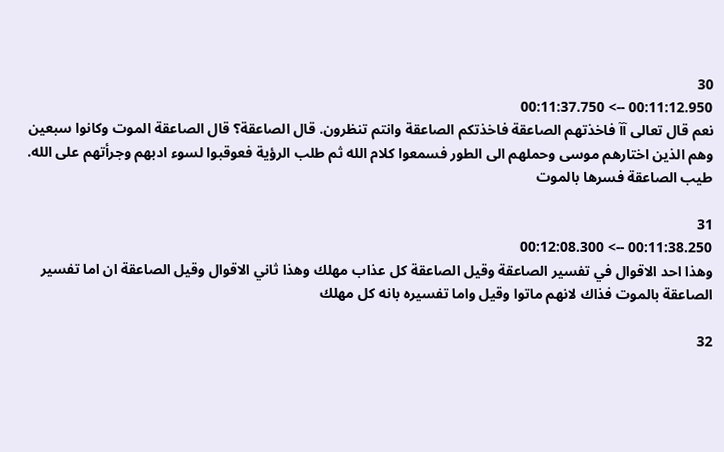30
00:11:12.950 --> 00:11:37.750
نعم قال تعالى آآ فاخذتهم الصاعقة فاخذتكم الصاعقة وانتم تنظرون. قال الصاعقة؟ قال الصاعقة الموت وكانوا سبعين وهم الذين اختارهم موسى وحملهم الى الطور فسمعوا كلام الله ثم طلب الرؤية فعوقبوا لسوء ادبهم وجرأتهم على الله. طيب الصاعقة فسرها بالموت

31
00:11:38.250 --> 00:12:08.300
وهذا احد الاقوال في تفسير الصاعقة وقيل الصاعقة كل عذاب مهلك وهذا ثاني الاقوال وقيل الصاعقة ان اما تفسير الصاعقة بالموت فذاك لانهم ماتوا وقيل واما تفسيره بانه كل مهلك

32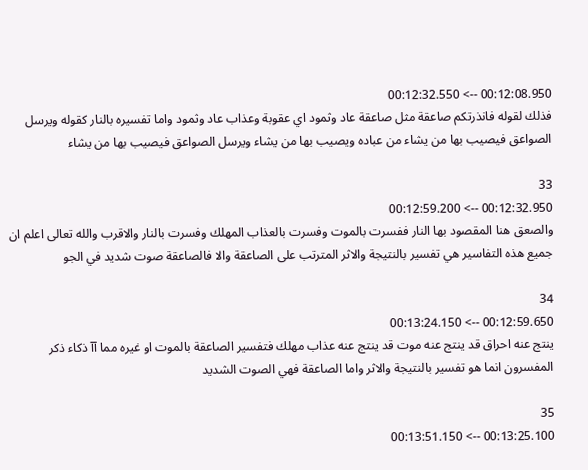00:12:08.950 --> 00:12:32.550
فذلك لقوله فانذرتكم صاعقة مثل صاعقة عاد وثمود اي عقوبة وعذاب عاد وثمود واما تفسيره بالنار كقوله ويرسل الصواعق فيصيب بها من يشاء من عباده ويصيب بها من يشاء ويرسل الصواعق فيصيب بها من يشاء

33
00:12:32.950 --> 00:12:59.200
والصعق هنا المقصود بها النار ففسرت بالموت وفسرت بالعذاب المهلك وفسرت بالنار والاقرب والله تعالى اعلم ان جميع هذه التفاسير هي تفسير بالنتيجة والاثر المترتب على الصاعقة والا فالصاعقة صوت شديد في الجو

34
00:12:59.650 --> 00:13:24.150
ينتج عنه احراق قد ينتج عنه موت قد ينتج عنه عذاب مهلك فتفسير الصاعقة بالموت او غيره مما آآ ذكاء ذكر المفسرون انما هو تفسير بالنتيجة والاثر واما الصاعقة فهي الصوت الشديد

35
00:13:25.100 --> 00:13:51.150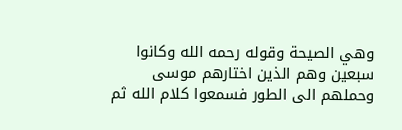وهي الصيحة وقوله رحمه الله وكانوا سبعين وهم الذين اختارهم موسى وحملهم الى الطور فسمعوا كلام الله ثم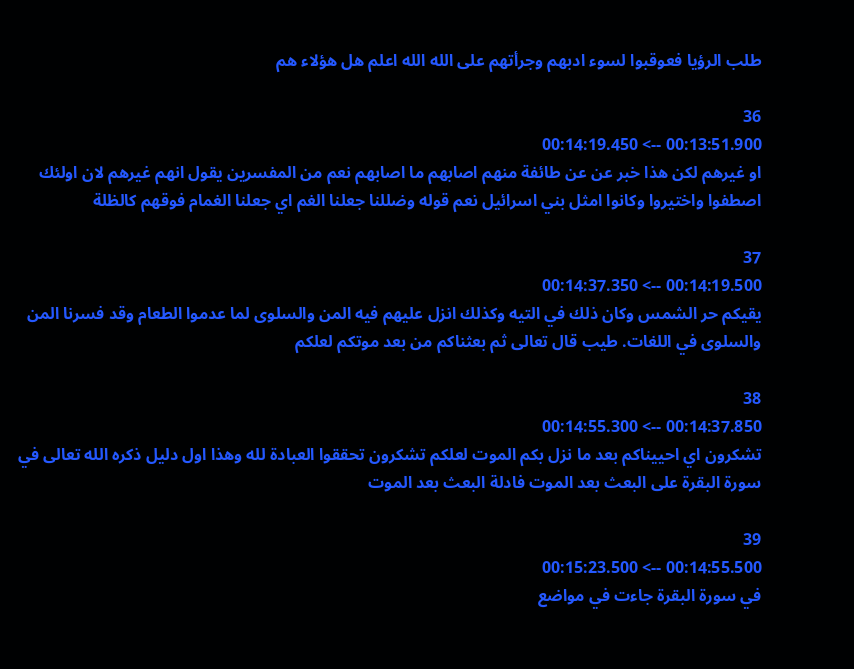طلب الرؤيا فعوقبوا لسوء ادبهم وجرأتهم على الله الله اعلم هل هؤلاء هم

36
00:13:51.900 --> 00:14:19.450
او غيرهم لكن هذا خبر عن عن طائفة منهم اصابهم ما اصابهم نعم من المفسرين يقول انهم غيرهم لان اولئك اصطفوا واختيروا وكانوا امثل بني اسرائيل نعم قوله وضللنا جعلنا الغم اي جعلنا الغمام فوقهم كالظلة

37
00:14:19.500 --> 00:14:37.350
يقيكم حر الشمس وكان ذلك في التيه وكذلك انزل عليهم فيه المن والسلوى لما عدموا الطعام وقد فسرنا المن والسلوى في اللغات. طيب قال تعالى ثم بعثناكم من بعد موتكم لعلكم

38
00:14:37.850 --> 00:14:55.300
تشكرون اي احييناكم بعد ما نزل بكم الموت لعلكم تشكرون تحققوا العبادة لله وهذا اول دليل ذكره الله تعالى في سورة البقرة على البعث بعد الموت فادلة البعث بعد الموت

39
00:14:55.500 --> 00:15:23.500
في سورة البقرة جاءت في مواضع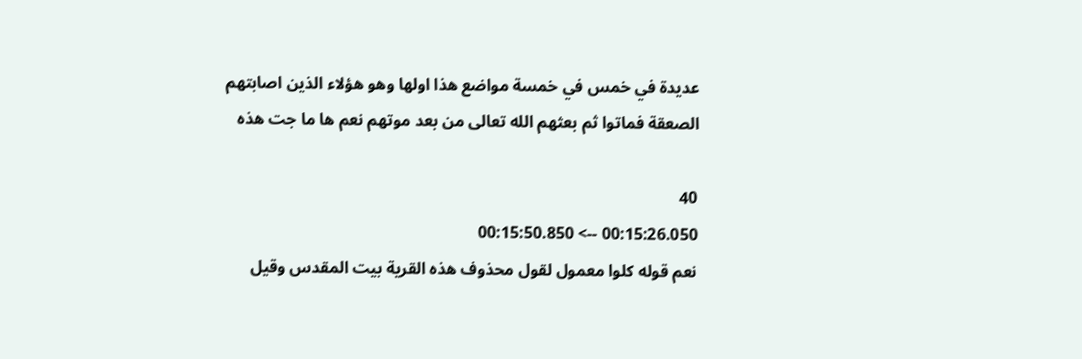عديدة في خمس في خمسة مواضع هذا اولها وهو هؤلاء الذين اصابتهم الصعقة فماتوا ثم بعثهم الله تعالى من بعد موتهم نعم ها ما جت هذه

40
00:15:26.050 --> 00:15:50.850
نعم قوله كلوا معمول لقول محذوف هذه القرية بيت المقدس وقيل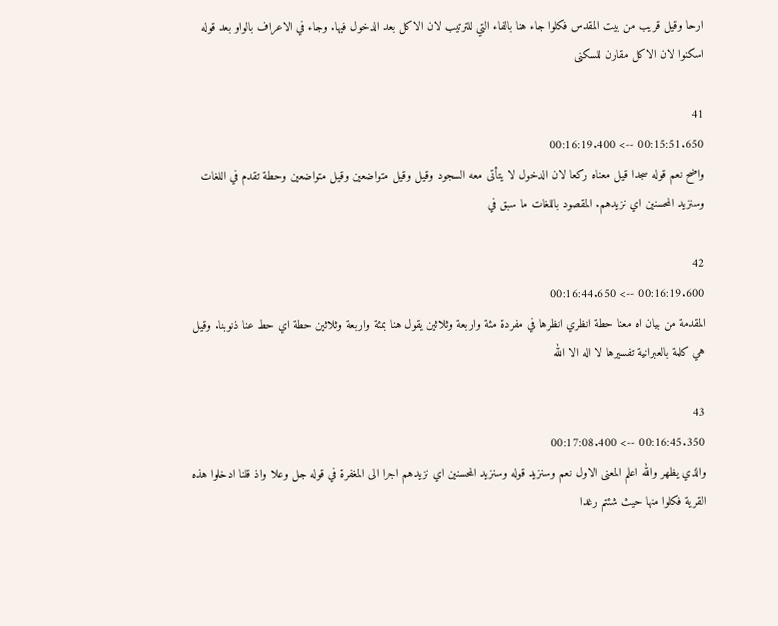ارحا وقيل قريب من بيت المقدس فكلوا جاء هنا بالفاء التي للترتيب لان الاكل بعد الدخول فيها. وجاء في الاعراف بالواو بعد قوله اسكنوا لان الاكل مقارن للسكنى

41
00:15:51.650 --> 00:16:19.400
واضح نعم قوله سجدا قيل معناه ركعا لان الدخول لا يتأتى معه السجود وقيل وقيل متواضعين وقيل متواضعين وحطة تقدم في اللغات وسنزيد المحسنين اي نزيدهم. المقصود باللغات ما سبق في

42
00:16:19.600 --> 00:16:44.650
المقدمة من بيان اه معنا حطة انظري انظرها في مفردة مئة واربعة وثلاثين يقول هنا بمئة واربعة وثلاثين حطة اي حط عنا ذنوبنا. وقيل هي كلمة بالعبرانية تفسيرها لا اله الا الله

43
00:16:45.350 --> 00:17:08.400
والذي يظهر والله اعلم المعنى الاول نعم وسنزيد قوله وسنزيد المحسنين اي نزيدهم اجرا الى المغفرة في قوله جل وعلا واذ قلنا ادخلوا هذه القرية فكلوا منها حيث شئتم رغدا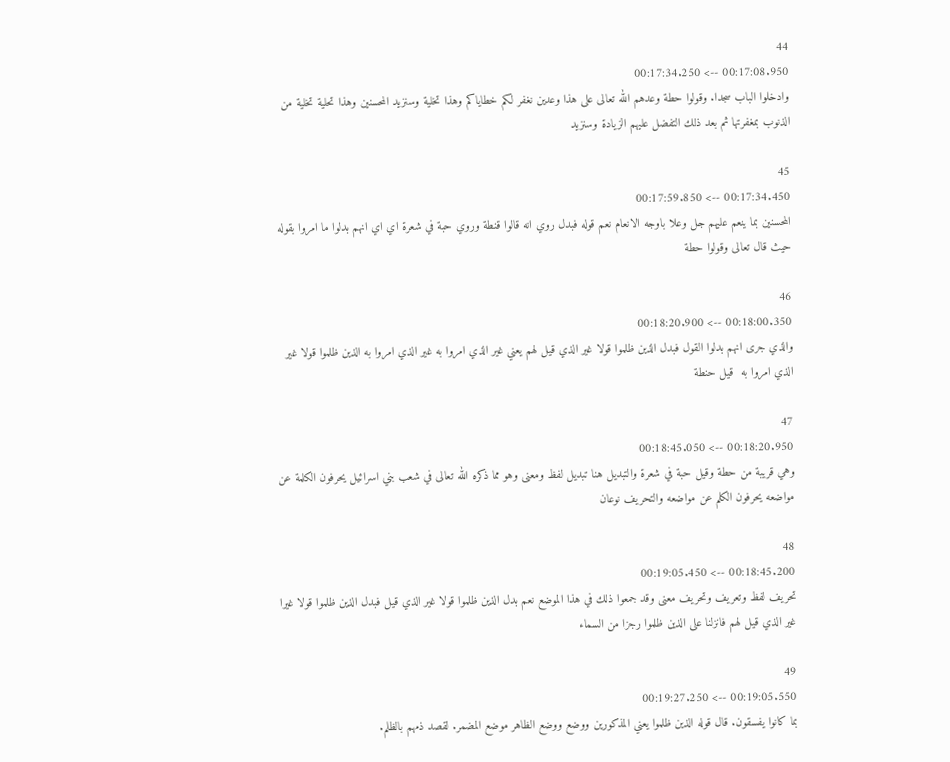44
00:17:08.950 --> 00:17:34.250
وادخلوا الباب سجدا. وقولوا حطة وعدهم الله تعالى على هذا وعدين نغفر لكم خطاياكم وهذا تخلية وسنزيد المحسنين وهذا تحلية تخلية من الذنوب بمغفرتها ثم بعد ذلك التفضل عليهم الزيادة وسنزيد

45
00:17:34.450 --> 00:17:59.850
المحسنين بما ينعم عليهم جل وعلا باوجه الانعام نعم قوله فبدل روي انه قالوا قنطة وروي حبة في شعرة اي اي انهم بدلوا ما امروا بقوله حيث قال تعالى وقولوا حطة

46
00:18:00.350 --> 00:18:20.900
والذي جرى انهم بدلوا القول فبدل الذين ظلموا قولا غير الذي قيل لهم يعني غير الذي امروا به غير الذي امروا به الذين ظلموا قولا غير الذي امروا به  قيل حنطة

47
00:18:20.950 --> 00:18:45.050
وهي قريبة من حطة وقيل حبة في شعرة والتبديل هنا تبديل لفظ ومعنى وهو مما ذكره الله تعالى في شعب بني اسرائيل يحرفون الكلمة عن مواضعه يحرفون الكلم عن مواضعه والتحريف نوعان

48
00:18:45.200 --> 00:19:05.450
تحريف لفظ وتعريف وتحريف معنى وقد جمعوا ذلك في هذا الموضع نعم بدل الذين ظلموا قولا غير الذي قيل فبدل الذين ظلموا قولا غيرا غير الذي قيل لهم فانزلنا على الذين ظلموا رجزا من السماء

49
00:19:05.550 --> 00:19:27.250
بما كانوا يفسقون. قال قوله الذين ظلموا يعني المذكورين ووضع ووضع الظاهر موضع المضمر. لقصد ذمهم بالظلم.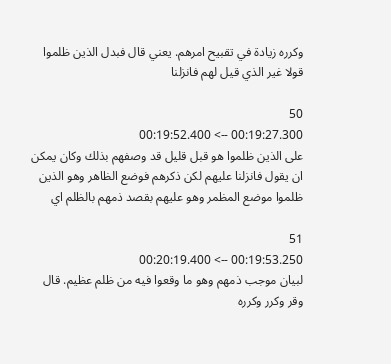وكرره زيادة في تقبيح امرهم. يعني قال فبدل الذين ظلموا قولا غير الذي قيل لهم فانزلنا

50
00:19:27.300 --> 00:19:52.400
على الذين ظلموا هو قبل قليل قد وصفهم بذلك وكان يمكن ان يقول فانزلنا عليهم لكن ذكرهم فوضع الظاهر وهو الذين ظلموا موضع المظمر وهو عليهم بقصد ذمهم بالظلم اي

51
00:19:53.250 --> 00:20:19.400
لبيان موجب ذمهم وهو ما وقعوا فيه من ظلم عظيم. قال وقر وكرر وكرره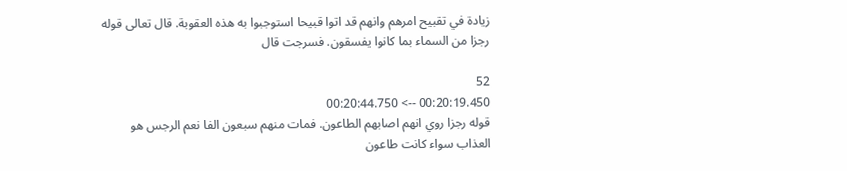زيادة في تقبيح امرهم وانهم قد اتوا قبيحا استوجبوا به هذه العقوبة. قال تعالى قوله رجزا من السماء بما كانوا يفسقون. فسرجت قال

52
00:20:19.450 --> 00:20:44.750
قوله رجزا روي انهم اصابهم الطاعون. فمات منهم سبعون الفا نعم الرجس هو العذاب سواء كانت طاعون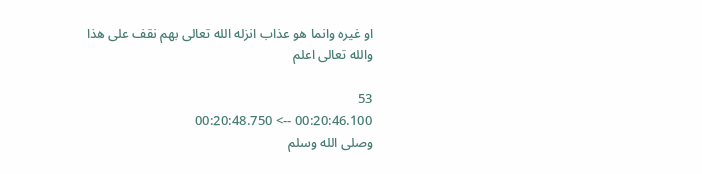او غيره وانما هو عذاب انزله الله تعالى بهم نقف على هذا والله تعالى اعلم

53
00:20:46.100 --> 00:20:48.750
وصلى الله وسلم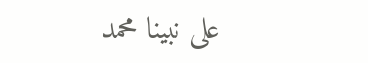على نبينا محمد